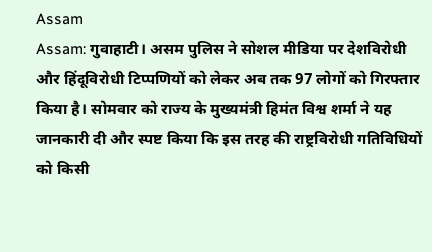Assam
Assam: गुवाहाटी। असम पुलिस ने सोशल मीडिया पर देशविरोधी और हिंदूविरोधी टिप्पणियों को लेकर अब तक 97 लोगों को गिरफ्तार किया है। सोमवार को राज्य के मुख्यमंत्री हिमंत विश्व शर्मा ने यह जानकारी दी और स्पष्ट किया कि इस तरह की राष्ट्रविरोधी गतिविधियों को किसी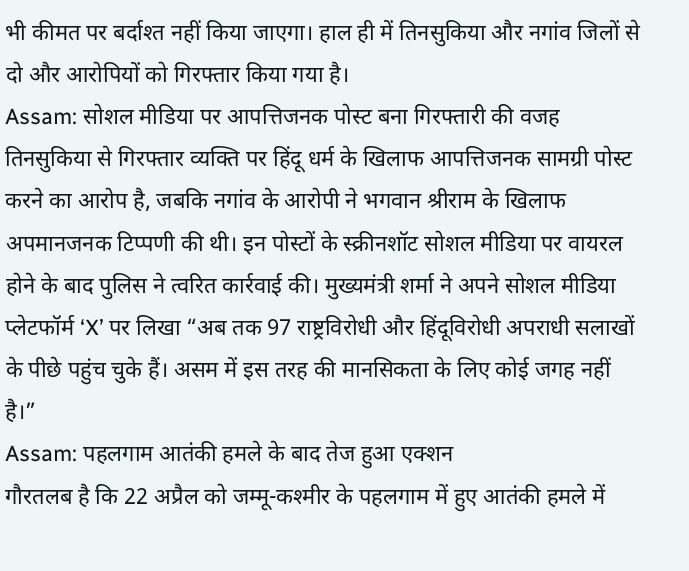भी कीमत पर बर्दाश्त नहीं किया जाएगा। हाल ही में तिनसुकिया और नगांव जिलों से दो और आरोपियों को गिरफ्तार किया गया है।
Assam: सोशल मीडिया पर आपत्तिजनक पोस्ट बना गिरफ्तारी की वजह
तिनसुकिया से गिरफ्तार व्यक्ति पर हिंदू धर्म के खिलाफ आपत्तिजनक सामग्री पोस्ट करने का आरोप है, जबकि नगांव के आरोपी ने भगवान श्रीराम के खिलाफ अपमानजनक टिप्पणी की थी। इन पोस्टों के स्क्रीनशॉट सोशल मीडिया पर वायरल होने के बाद पुलिस ने त्वरित कार्रवाई की। मुख्यमंत्री शर्मा ने अपने सोशल मीडिया प्लेटफॉर्म ‘X’ पर लिखा “अब तक 97 राष्ट्रविरोधी और हिंदूविरोधी अपराधी सलाखों के पीछे पहुंच चुके हैं। असम में इस तरह की मानसिकता के लिए कोई जगह नहीं है।”
Assam: पहलगाम आतंकी हमले के बाद तेज हुआ एक्शन
गौरतलब है कि 22 अप्रैल को जम्मू-कश्मीर के पहलगाम में हुए आतंकी हमले में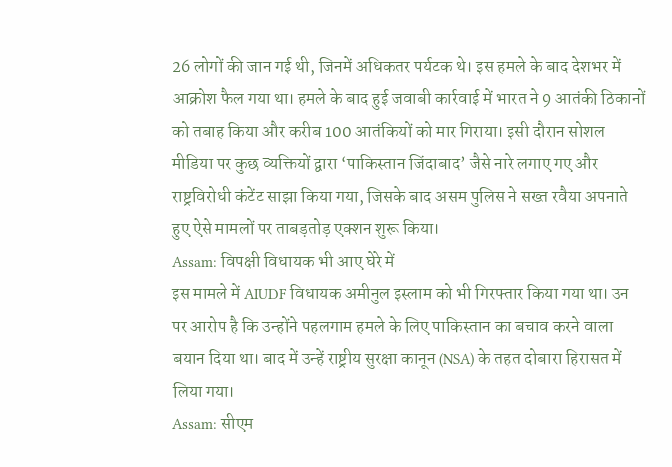26 लोगों की जान गई थी, जिनमें अधिकतर पर्यटक थे। इस हमले के बाद देशभर में आक्रोश फैल गया था। हमले के बाद हुई जवाबी कार्रवाई में भारत ने 9 आतंकी ठिकानों को तबाह किया और करीब 100 आतंकियों को मार गिराया। इसी दौरान सोशल मीडिया पर कुछ व्यक्तियों द्वारा ‘पाकिस्तान जिंदाबाद’ जैसे नारे लगाए गए और राष्ट्रविरोधी कंटेंट साझा किया गया, जिसके बाद असम पुलिस ने सख्त रवैया अपनाते हुए ऐसे मामलों पर ताबड़तोड़ एक्शन शुरू किया।
Assam: विपक्षी विधायक भी आए घेरे में
इस मामले में AIUDF विधायक अमीनुल इस्लाम को भी गिरफ्तार किया गया था। उन पर आरोप है कि उन्होंने पहलगाम हमले के लिए पाकिस्तान का बचाव करने वाला बयान दिया था। बाद में उन्हें राष्ट्रीय सुरक्षा कानून (NSA) के तहत दोबारा हिरासत में लिया गया।
Assam: सीएम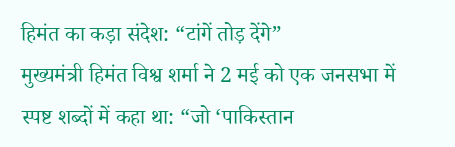हिमंत का कड़ा संदेश: “टांगें तोड़ देंगे”
मुख्यमंत्री हिमंत विश्व शर्मा ने 2 मई को एक जनसभा में स्पष्ट शब्दों में कहा था: “जो ‘पाकिस्तान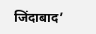जिंदाबाद’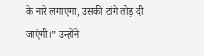के नारे लगाएगा, उसकी टांगे तोड़ दी जाएंगी।” उन्होंने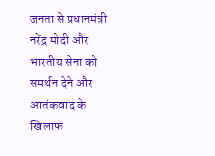जनता से प्रधानमंत्री नरेंद्र मोदी और भारतीय सेना को समर्थन देने और आतंकवाद के खिलाफ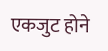एकजुट होने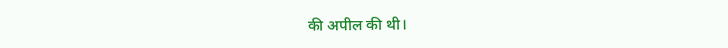की अपील की थी।